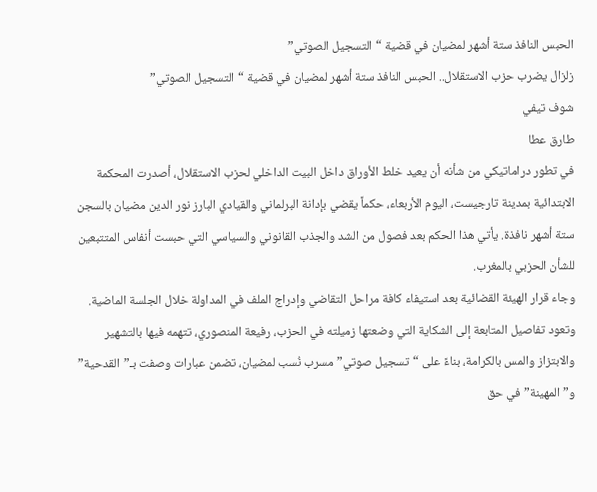الحبس النافذ ستة أشهر لمضيان في قضية “التسجيل الصوتي”
زلزال يضرب حزب الاستقلال.. الحبس النافذ ستة أشهر لمضيان في قضية “التسجيل الصوتي”
شوف تيفي
طارق عطا
في تطور دراماتيكي من شأنه أن يعيد خلط الأوراق داخل البيت الداخلي لحزب الاستقلال، أصدرت المحكمة الابتدائية بمدينة تارجيست، اليوم الأربعاء، حكماً يقضي بإدانة البرلماني والقيادي البارز نور الدين مضيان بالسجن ستة أشهر نافذة. يأتي هذا الحكم بعد فصول من الشد والجذب القانوني والسياسي التي حبست أنفاس المتتبعين للشأن الحزبي بالمغرب.
وجاء قرار الهيئة القضائية بعد استيفاء كافة مراحل التقاضي وإدراج الملف في المداولة خلال الجلسة الماضية. وتعود تفاصيل المتابعة إلى الشكاية التي وضعتها زميلته في الحزب، رفيعة المنصوري، تتهمه فيها بالتشهير والابتزاز والمس بالكرامة، بناءً على “تسجيل صوتي” مسرب نُسب لمضيان، تضمن عبارات وصفت بـ”القدحية” و”المهينة” في حق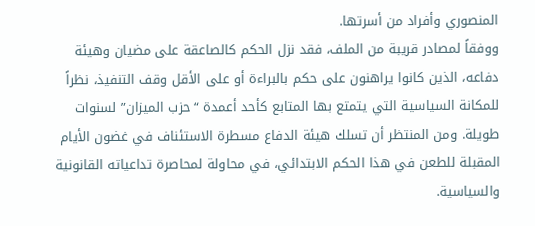المنصوري وأفراد من أسرتها.
ووفقاً لمصادر قريبة من الملف، فقد نزل الحكم كالصاعقة على مضيان وهيئة دفاعه، الذين كانوا يراهنون على حكم بالبراءة أو على الأقل وقف التنفيذ، نظراً للمكانة السياسية التي يتمتع بها المتابع كأحد أعمدة “حزب الميزان” لسنوات طويلة. ومن المنتظر أن تسلك هيئة الدفاع مسطرة الاستئناف في غضون الأيام المقبلة للطعن في هذا الحكم الابتدائي، في محاولة لمحاصرة تداعياته القانونية والسياسية.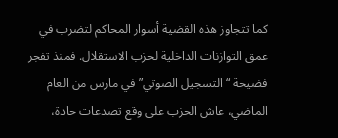كما تتجاوز هذه القضية أسوار المحاكم لتضرب في عمق التوازنات الداخلية لحزب الاستقلال. فمنذ تفجر فضيحة “التسجيل الصوتي” في مارس من العام الماضي، عاش الحزب على وقع تصدعات حادة،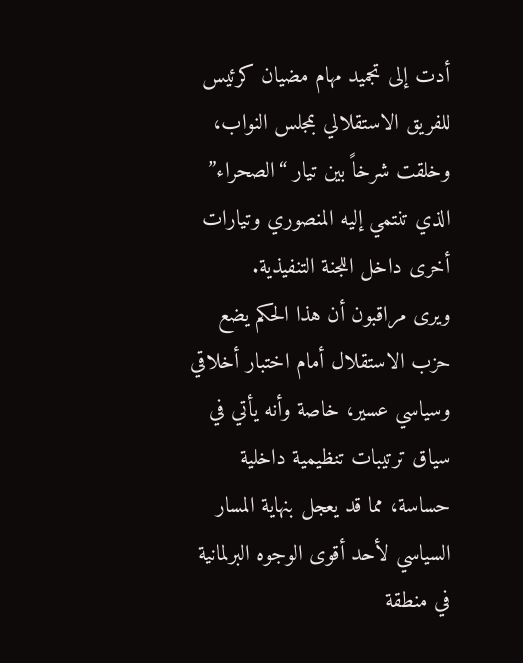أدت إلى تجميد مهام مضيان كرئيس للفريق الاستقلالي بمجلس النواب، وخلقت شرخاً بين تيار “الصحراء” الذي تنتمي إليه المنصوري وتيارات أخرى داخل اللجنة التنفيذية.
ويرى مراقبون أن هذا الحكم يضع حزب الاستقلال أمام اختبار أخلاقي وسياسي عسير، خاصة وأنه يأتي في سياق ترتيبات تنظيمية داخلية حساسة، مما قد يعجل بنهاية المسار السياسي لأحد أقوى الوجوه البرلمانية في منطقة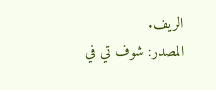الريف.
المصدر: شوف تي في